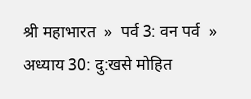श्री महाभारत  »  पर्व 3: वन पर्व  »  अध्याय 30: दु:खसे मोहित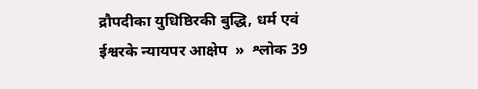द्रौपदीका युधिष्ठिरकी बुद्धि, धर्म एवं ईश्वरके न्यायपर आक्षेप  »  श्लोक 39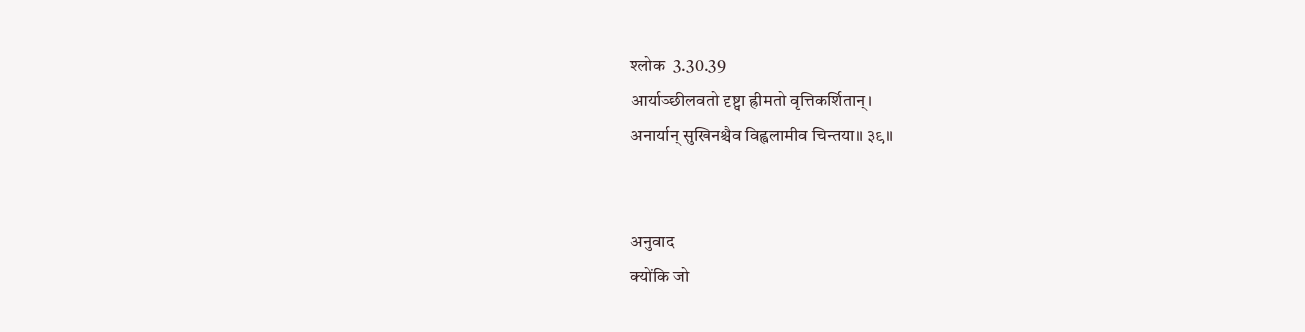श्लोक  3.30.39
आर्याञ्छीलवतो दृष्ट्वा ह्रीमतो वृत्तिकर्शितान्।
अनार्यान् सुखिनश्चैव विह्वलामीव चिन्तया॥ ३९॥


अनुवाद
क्योंकि जो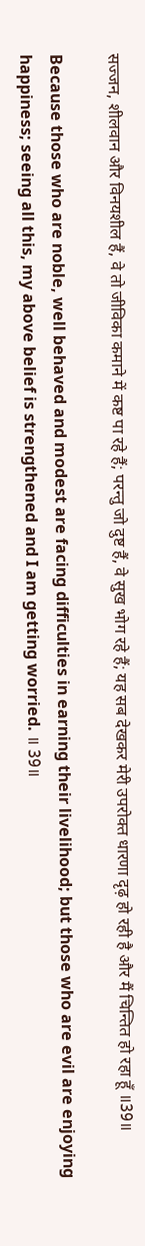सज्जन, शीलवान और विनयशील हैं, वे तो जीविका कमाने में कष्ट पा रहे हैं; परन्तु जो दुष्ट हैं, वे सुख भोग रहे हैं; यह सब देखकर मेरी उपरोक्त धारणा दृढ़ हो रही है और मैं चिन्तित हो रहा हूँ ॥39॥

Because those who are noble, well behaved and modest are facing difficulties in earning their livelihood; but those who are evil are enjoying happiness; seeing all this, my above belief is strengthened and I am getting worried. ॥ 39॥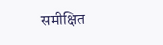समीक्षित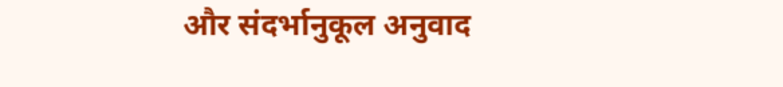और संदर्भानुकूल अनुवाद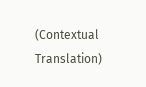(Contextual Translation)